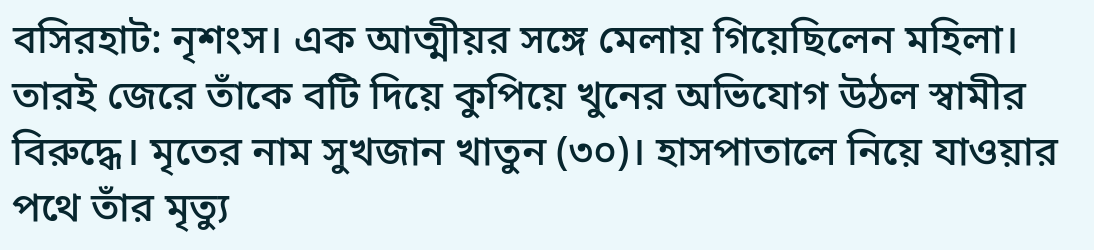বসিরহাট: নৃশংস। এক আত্মীয়র সঙ্গে মেলায় গিয়েছিলেন মহিলা। তারই জেরে তাঁকে বটি দিয়ে কুপিয়ে খুনের অভিযোগ উঠল স্বামীর বিরুদ্ধে। মৃতের নাম সুখজান খাতুন (৩০)। হাসপাতালে নিয়ে যাওয়ার পথে তাঁর মৃত্যু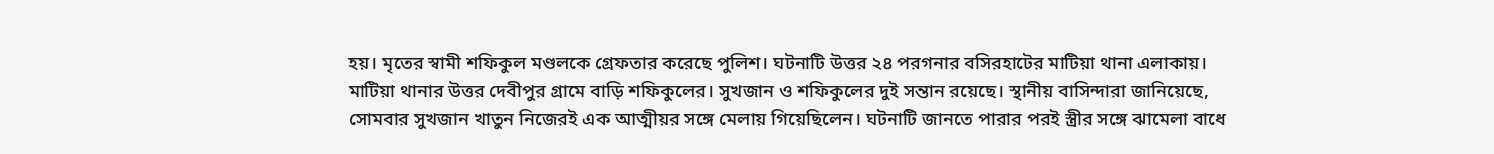হয়। মৃতের স্বামী শফিকুল মণ্ডলকে গ্রেফতার করেছে পুলিশ। ঘটনাটি উত্তর ২৪ পরগনার বসিরহাটের মাটিয়া থানা এলাকায়।
মাটিয়া থানার উত্তর দেবীপুর গ্রামে বাড়ি শফিকুলের। সুখজান ও শফিকুলের দুই সন্তান রয়েছে। স্থানীয় বাসিন্দারা জানিয়েছে, সোমবার সুখজান খাতুন নিজেরই এক আত্মীয়র সঙ্গে মেলায় গিয়েছিলেন। ঘটনাটি জানতে পারার পরই স্ত্রীর সঙ্গে ঝামেলা বাধে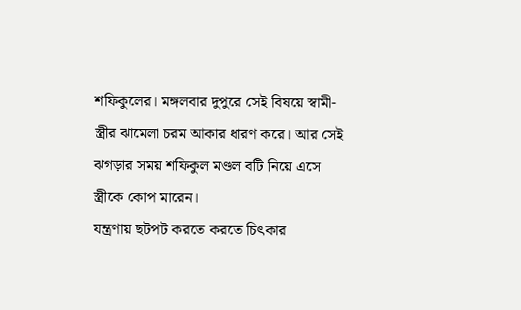শফিকুলের। মঙ্গলবার দুপুরে সেই বিষয়ে স্বামী-স্ত্রীর ঝামেলা চরম আকার ধারণ করে। আর সেই ঝগড়ার সময় শফিকুল মণ্ডল বটি নিয়ে এসে স্ত্রীকে কোপ মারেন।
যন্ত্রণায় ছটপট করতে করতে চিৎকার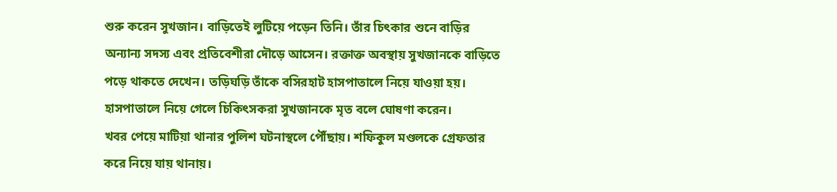শুরু করেন সুখজান। বাড়িতেই লুটিয়ে পড়েন তিনি। তাঁর চিৎকার শুনে বাড়ির অন্যান্য সদস্য এবং প্রতিবেশীরা দৌড়ে আসেন। রক্তাক্ত অবস্থায় সুখজানকে বাড়িতে পড়ে থাকতে দেখেন। তড়িঘড়ি তাঁকে বসিরহাট হাসপাতালে নিয়ে যাওয়া হয়। হাসপাতালে নিয়ে গেলে চিকিৎসকরা সুখজানকে মৃত বলে ঘোষণা করেন।
খবর পেয়ে মাটিয়া থানার পুলিশ ঘটনাস্থলে পৌঁছায়। শফিকুল মণ্ডলকে গ্রেফতার করে নিয়ে যায় থানায়।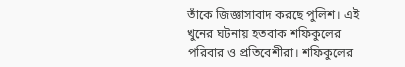তাঁকে জিজ্ঞাসাবাদ করছে পুলিশ। এই খুনের ঘটনায় হতবাক শফিকুলের পরিবার ও প্রতিবেশীরা। শফিকুলের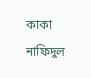কাকা নাফিদুল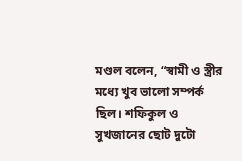মণ্ডল বলেন, “স্বামী ও স্ত্রীর মধ্যে খুব ভালো সম্পর্ক ছিল। শফিকুল ও সুখজানের ছোট দুটো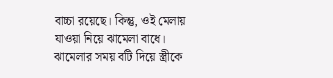বাচ্চা রয়েছে। কিন্তু, ওই মেলায় যাওয়া নিয়ে ঝামেলা বাধে। ঝামেলার সময় বটি দিয়ে স্ত্রীকে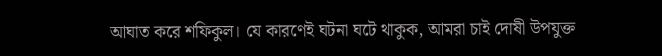আঘাত করে শফিকুল। যে কারণেই ঘটনা ঘটে থাকুক, আমরা চাই দোষী উপযুক্ত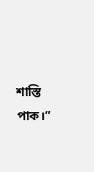শাস্তি পাক।”